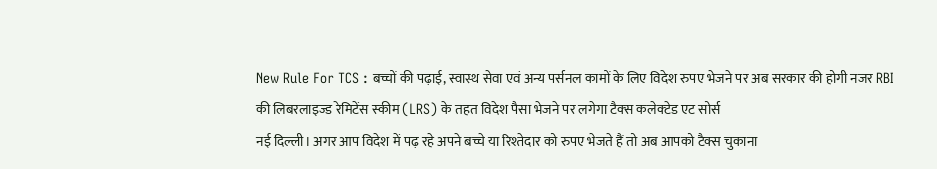New Rule For TCS : बच्चों की पढ़ाई, स्वास्थ सेवा एवं अन्य पर्सनल कामों के लिए विदेश रुपए भेजने पर अब सरकार की होगी नजर RBI की लिबरलाइज्‍ड रेमिटेंस स्‍कीम (LRS) के तहत विदेश पैसा भेजने पर लगेगा टैक्‍स कलेक्‍टेड एट सोर्स
नई दिल्ली। अगर आप विदेश में पढ़ रहे अपने बच्चे या रिश्तेदार को रुपए भेजते हैं तो अब आपको टैक्स चुकाना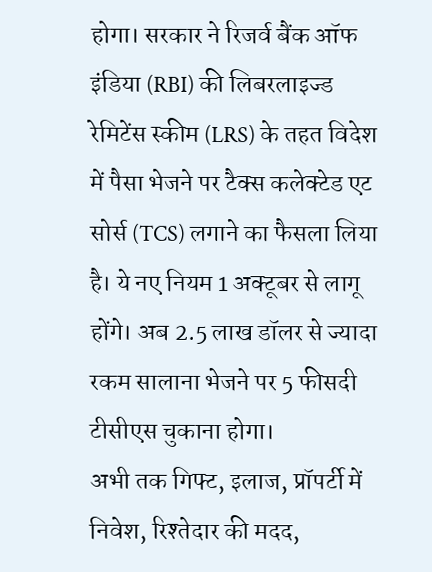होगा। सरकार ने रिजर्व बैंक ऑफ इंडिया (RBI) की लिबरलाइज्ड रेमिटेंस स्कीम (LRS) के तहत विदेश में पैसा भेजने पर टैक्स कलेक्टेड एट सोर्स (TCS) लगाने का फैसला लिया है। ये नए नियम 1 अक्टूबर से लागू होंगे। अब 2.5 लाख डॉलर से ज्यादा रकम सालाना भेजने पर 5 फीसदी टीसीएस चुकाना होगा।
अभी तक गिफ्ट, इलाज, प्रॉपर्टी में निवेश, रिश्तेदार की मदद,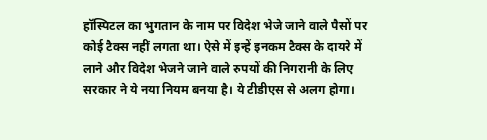हॉस्पिटल का भुगतान के नाम पर विदेश भेजे जाने वाले पैसों पर कोई टैक्स नहीं लगता था। ऐसे में इन्हें इनकम टैक्स के दायरे में लाने और विदेश भेजने जाने वाले रुपयों की निगरानी के लिए सरकार ने ये नया नियम बनया है। ये टीडीएस से अलग होगा।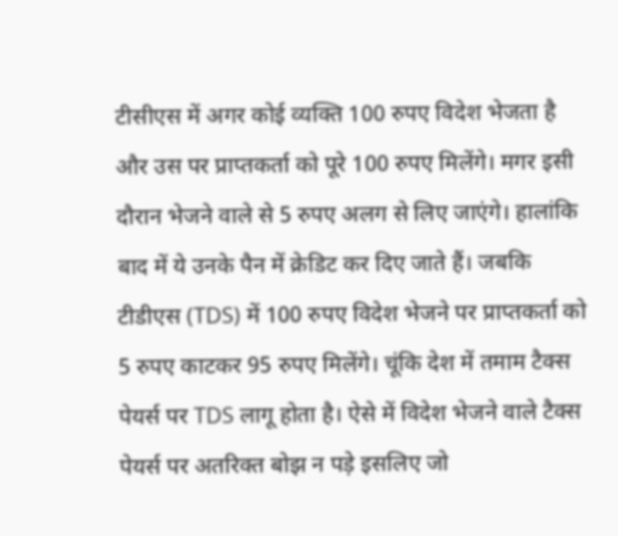टीसीएस में अगर कोई व्यक्ति 100 रुपए विदेश भेजता है और उस पर प्राप्तकर्ता को पूरे 100 रुपए मिलेंगे। मगर इसी दौरान भेजने वाले से 5 रुपए अलग से लिए जाएंगे। हालांकि बाद में ये उनके पैन में क्रेडिट कर दिए जाते हैं। जबकि टीडीएस (TDS) में 100 रुपए विदेश भेजने पर प्राप्तकर्ता को 5 रुपए काटकर 95 रुपए मिलेंगे। चूंकि देश में तमाम टैक्स पेयर्स पर TDS लागू होता है। ऐसे में विदेश भेजने वाले टैक्स पेयर्स पर अतरिक्त बोझ न पड़े इसलिए जो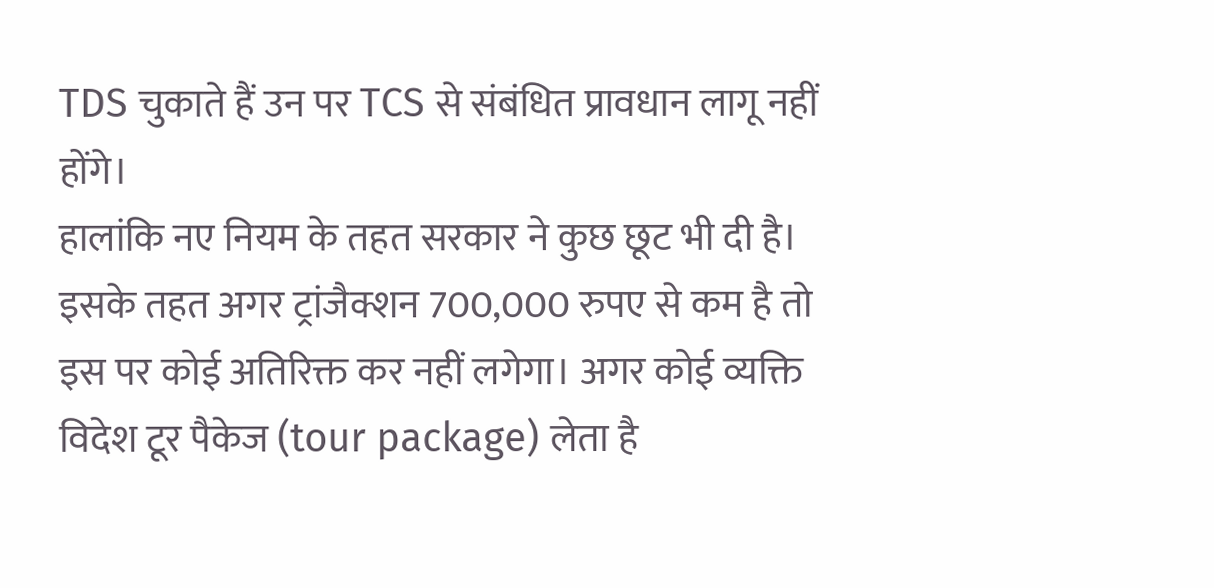TDS चुकाते हैं उन पर TCS से संबंधित प्रावधान लागू नहीं होंगे।
हालांकि नए नियम के तहत सरकार ने कुछ छूट भी दी है। इसके तहत अगर ट्रांजैक्शन 700,000 रुपए से कम है तो इस पर कोई अतिरिक्त कर नहीं लगेगा। अगर कोई व्यक्ति विदेश टूर पैकेज (tour package) लेता है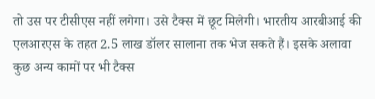तो उस पर टीसीएस नहीं लगेगा। उसे टैक्स में छूट मिलेगी। भारतीय आरबीआई की एलआरएस के तहत 2.5 लाख डॉलर सालाना तक भेज सकते हैं। इसके अलावा कुछ अन्य कामों पर भी टैक्स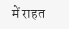में राहत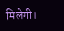मिलेगी।